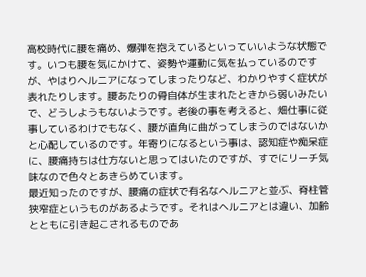高校時代に腰を痛め、爆弾を抱えているといっていいような状態です。いつも腰を気にかけて、姿勢や運動に気を払っているのですが、やはりヘルニアになってしまったりなど、わかりやすく症状が表れたりします。腰あたりの骨自体が生まれたときから弱いみたいで、どうしようもないようです。老後の事を考えると、畑仕事に従事しているわけでもなく、腰が直角に曲がってしまうのではないかと心配しているのです。年寄りになるという事は、認知症や痴呆症に、腰痛持ちは仕方ないと思ってはいたのですが、すでにリーチ気味なので色々とあきらめています。
最近知ったのですが、腰痛の症状で有名なヘルニアと並ぶ、脊柱管狭窄症というものがあるようです。それはヘルニアとは違い、加齢とともに引き起こされるものであ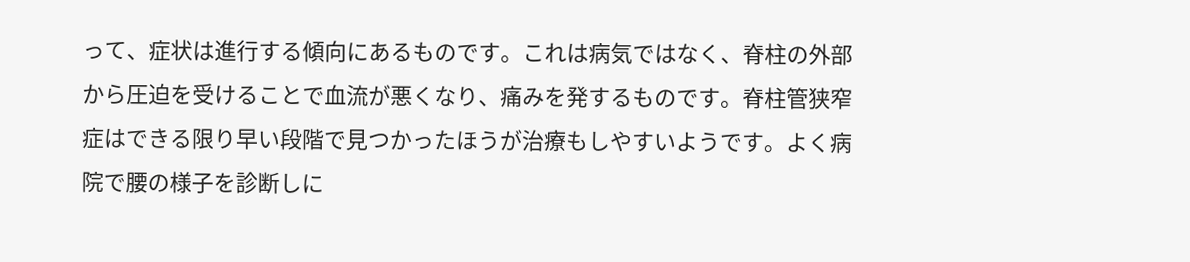って、症状は進行する傾向にあるものです。これは病気ではなく、脊柱の外部から圧迫を受けることで血流が悪くなり、痛みを発するものです。脊柱管狭窄症はできる限り早い段階で見つかったほうが治療もしやすいようです。よく病院で腰の様子を診断しに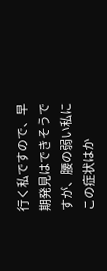行く私ですので、早期発見はできそうですが、腰の弱い私にこの症状はか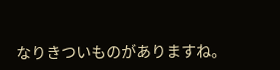なりきついものがありますね。